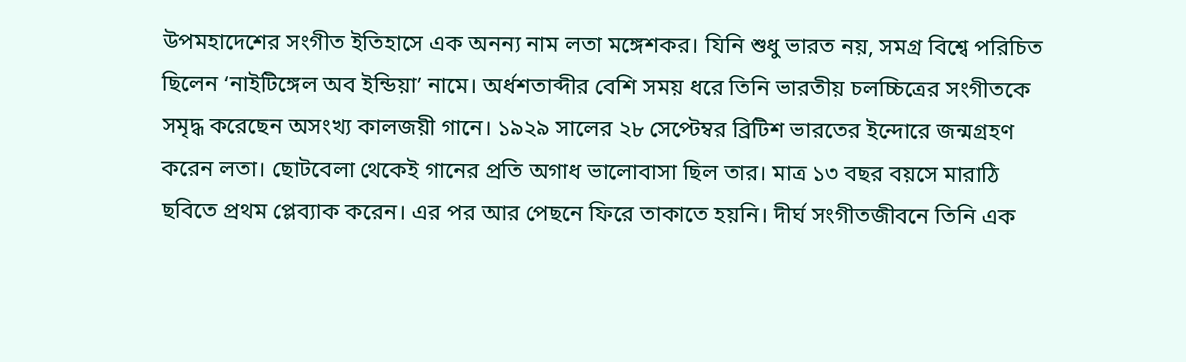উপমহাদেশের সংগীত ইতিহাসে এক অনন্য নাম লতা মঙ্গেশকর। যিনি শুধু ভারত নয়, সমগ্র বিশ্বে পরিচিত ছিলেন ‘নাইটিঙ্গেল অব ইন্ডিয়া’ নামে। অর্ধশতাব্দীর বেশি সময় ধরে তিনি ভারতীয় চলচ্চিত্রের সংগীতকে সমৃদ্ধ করেছেন অসংখ্য কালজয়ী গানে। ১৯২৯ সালের ২৮ সেপ্টেম্বর ব্রিটিশ ভারতের ইন্দোরে জন্মগ্রহণ করেন লতা। ছোটবেলা থেকেই গানের প্রতি অগাধ ভালোবাসা ছিল তার। মাত্র ১৩ বছর বয়সে মারাঠি ছবিতে প্রথম প্লেব্যাক করেন। এর পর আর পেছনে ফিরে তাকাতে হয়নি। দীর্ঘ সংগীতজীবনে তিনি এক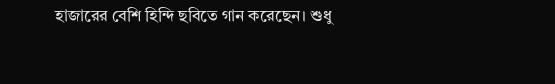হাজারের বেশি হিন্দি ছবিতে গান করেছেন। শুধু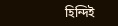হিন্দিই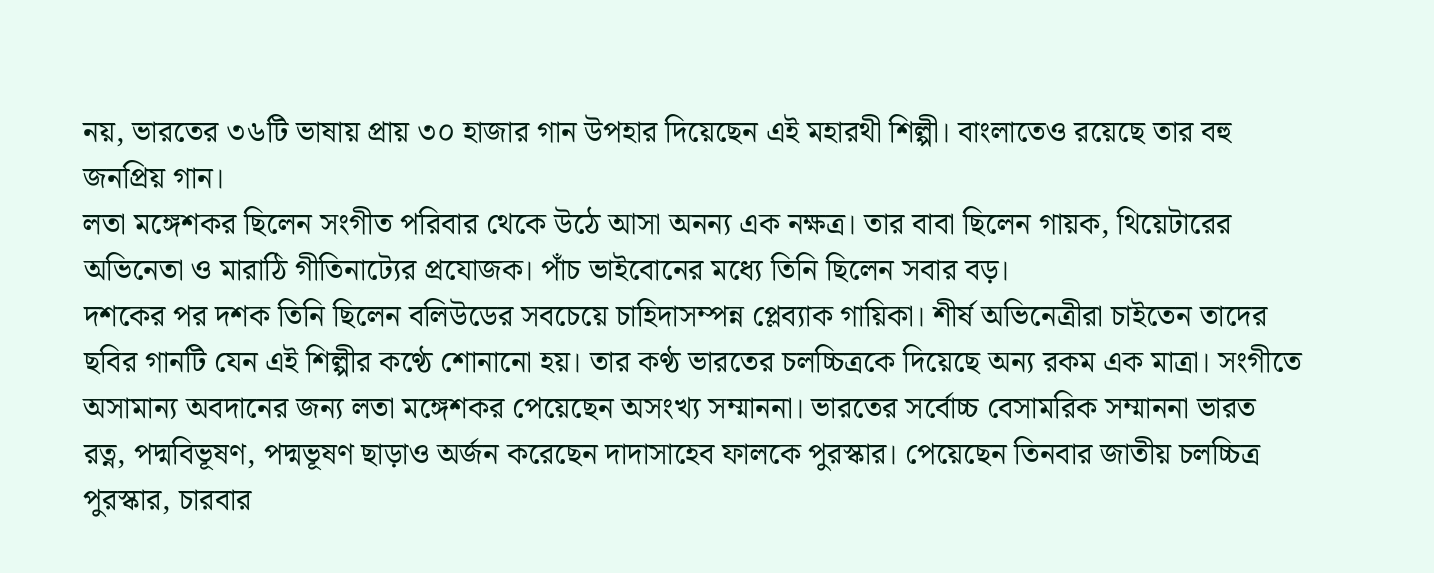নয়, ভারতের ৩৬টি ভাষায় প্রায় ৩০ হাজার গান উপহার দিয়েছেন এই মহারথী শিল্পী। বাংলাতেও রয়েছে তার বহু জনপ্রিয় গান।
লতা মঙ্গেশকর ছিলেন সংগীত পরিবার থেকে উঠে আসা অনন্য এক নক্ষত্র। তার বাবা ছিলেন গায়ক, থিয়েটারের অভিনেতা ও মারাঠি গীতিনাট্যের প্রযোজক। পাঁচ ভাইবোনের মধ্যে তিনি ছিলেন সবার বড়।
দশকের পর দশক তিনি ছিলেন বলিউডের সবচেয়ে চাহিদাসম্পন্ন প্লেব্যাক গায়িকা। শীর্ষ অভিনেত্রীরা চাইতেন তাদের ছবির গানটি যেন এই শিল্পীর কণ্ঠে শোনানো হয়। তার কণ্ঠ ভারতের চলচ্চিত্রকে দিয়েছে অন্য রকম এক মাত্রা। সংগীতে অসামান্য অবদানের জন্য লতা মঙ্গেশকর পেয়েছেন অসংখ্য সম্মাননা। ভারতের সর্বোচ্চ বেসামরিক সম্মাননা ভারত রত্ন, পদ্মবিভূষণ, পদ্মভূষণ ছাড়াও অর্জন করেছেন দাদাসাহেব ফালকে পুরস্কার। পেয়েছেন তিনবার জাতীয় চলচ্চিত্র পুরস্কার, চারবার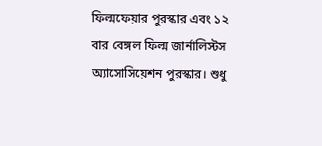ফিল্মফেয়ার পুরস্কার এবং ১২ বার বেঙ্গল ফিল্ম জার্নালিস্টস অ্যাসোসিয়েশন পুরস্কার। শুধু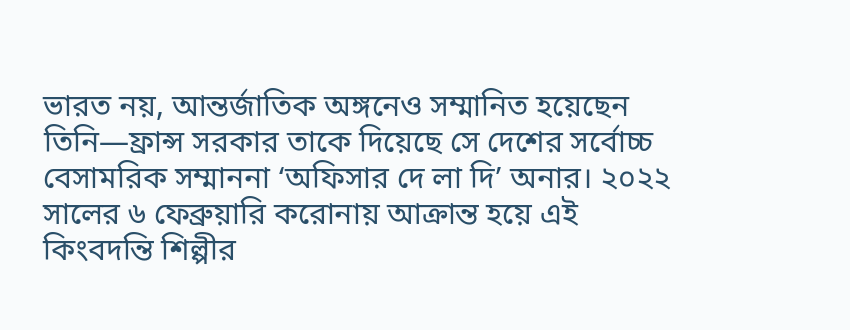ভারত নয়, আন্তর্জাতিক অঙ্গনেও সম্মানিত হয়েছেন তিনি—ফ্রান্স সরকার তাকে দিয়েছে সে দেশের সর্বোচ্চ বেসামরিক সম্মাননা ‘অফিসার দে লা দি’ অনার। ২০২২ সালের ৬ ফেব্রুয়ারি করোনায় আক্রান্ত হয়ে এই কিংবদন্তি শিল্পীর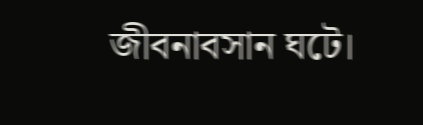জীবনাবসান ঘটে।